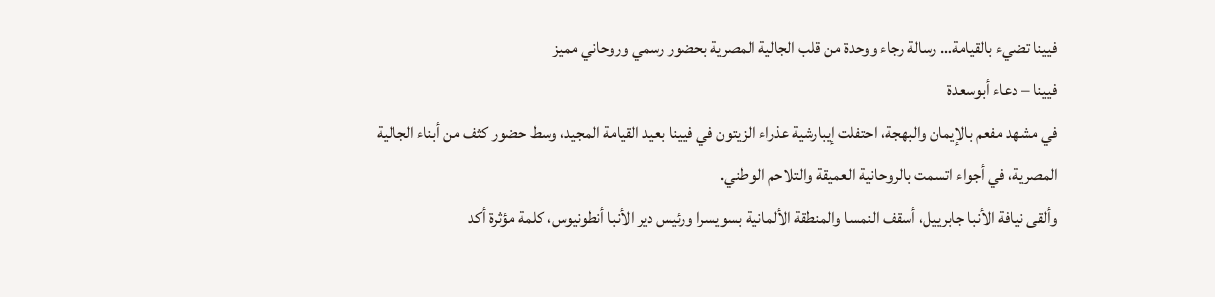فيينا تضيء بالقيامة… رسالة رجاء ووحدة من قلب الجالية المصرية بحضور رسمي وروحاني مميز
فيينا – دعاء أبوسعدة
في مشهد مفعم بالإيمان والبهجة، احتفلت إيبارشية عذراء الزيتون في فيينا بعيد القيامة المجيد، وسط حضور كثف من أبناء الجالية المصرية، في أجواء اتسمت بالروحانية العميقة والتلاحم الوطني.
وألقى نيافة الأنبا جابرييل، أسقف النمسا والمنطقة الألمانية بسويسرا ورئيس دير الأنبا أنطونيوس، كلمة مؤثرة أكد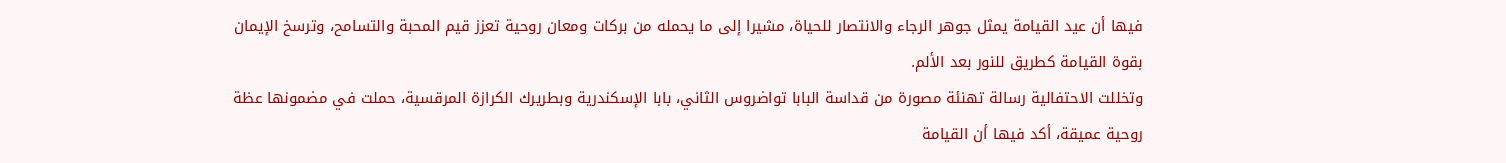فيها أن عيد القيامة يمثل جوهر الرجاء والانتصار للحياة، مشيرا إلى ما يحمله من بركات ومعان روحية تعزز قيم المحبة والتسامح، وترسخ الإيمان بقوة القيامة كطريق للنور بعد الألم.
وتخللت الاحتفالية رسالة تهنئة مصورة من قداسة البابا تواضروس الثاني، بابا الإسكندرية وبطريرك الكرازة المرقسية، حملت في مضمونها عظة روحية عميقة، أكد فيها أن القيامة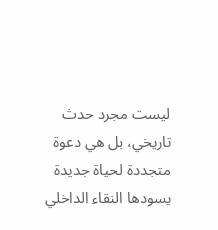ليست مجرد حدث تاريخي، بل هي دعوة متجددة لحياة جديدة يسودها النقاء الداخلي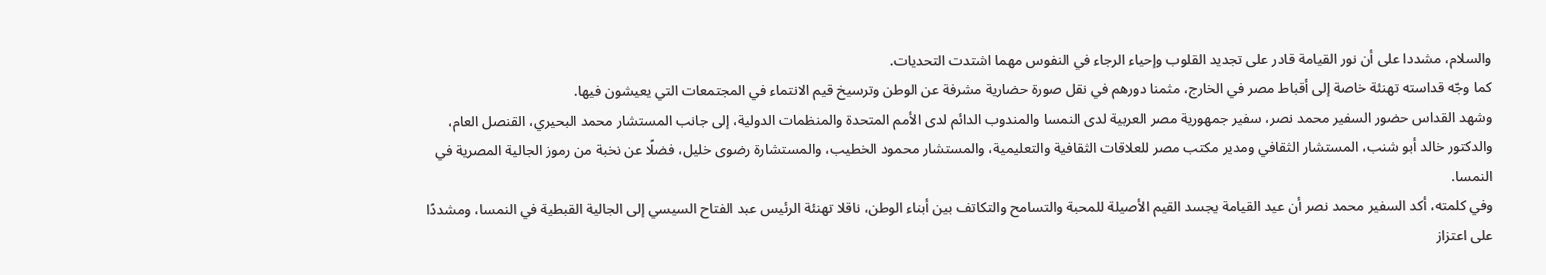والسلام، مشددا على أن نور القيامة قادر على تجديد القلوب وإحياء الرجاء في النفوس مهما اشتدت التحديات.
كما وجّه قداسته تهنئة خاصة إلى أقباط مصر في الخارج، مثمنا دورهم في نقل صورة حضارية مشرفة عن الوطن وترسيخ قيم الانتماء في المجتمعات التي يعيشون فيها.
وشهد القداس حضور السفير محمد نصر، سفير جمهورية مصر العربية لدى النمسا والمندوب الدائم لدى الأمم المتحدة والمنظمات الدولية، إلى جانب المستشار محمد البحيري، القنصل العام، والدكتور خالد أبو شنب، المستشار الثقافي ومدير مكتب مصر للعلاقات الثقافية والتعليمية، والمستشار محمود الخطيب، والمستشارة رضوى خليل، فضلًا عن نخبة من رموز الجالية المصرية في النمسا.
وفي كلمته، أكد السفير محمد نصر أن عيد القيامة يجسد القيم الأصيلة للمحبة والتسامح والتكاتف بين أبناء الوطن، ناقلا تهنئة الرئيس عبد الفتاح السيسي إلى الجالية القبطية في النمسا، ومشددًا على اعتزاز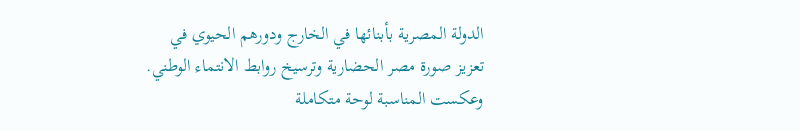الدولة المصرية بأبنائها في الخارج ودورهم الحيوي في تعزيز صورة مصر الحضارية وترسيخ روابط الانتماء الوطني.
وعكست المناسبة لوحة متكاملة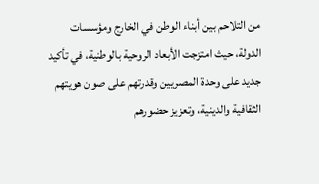من التلاحم بين أبناء الوطن في الخارج ومؤسسات الدولة، حيث امتزجت الأبعاد الروحية بالوطنية، في تأكيد جديد على وحدة المصريين وقدرتهم على صون هويتهم الثقافية والدينية، وتعزيز حضورهم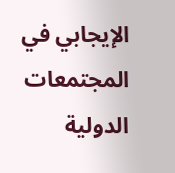الإيجابي في المجتمعات الدولية